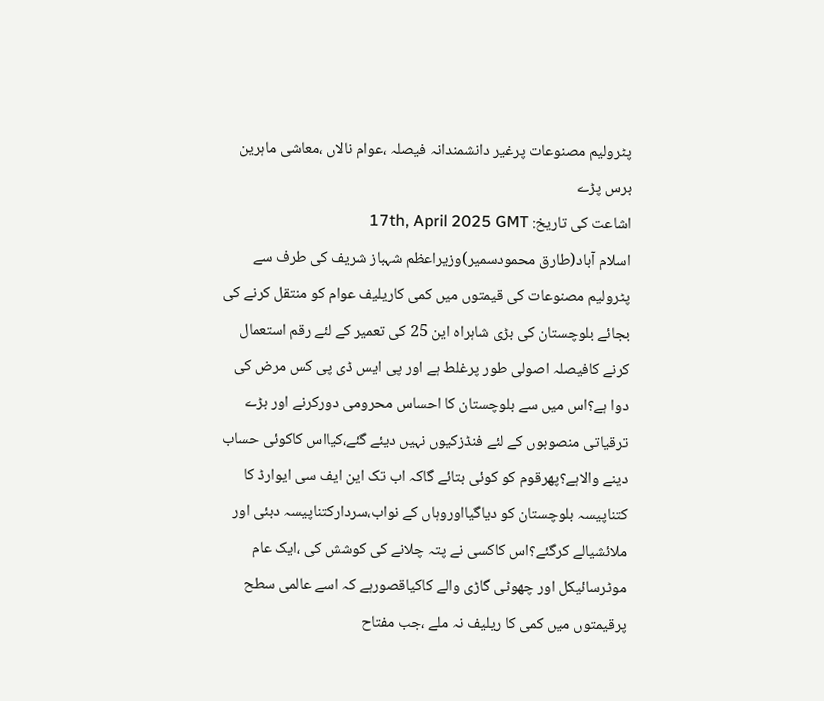پٹرولیم مصنوعات پرغیر دانشمندانہ فیصلہ ،عوام نالاں ،معاشی ماہرین برس پڑے
اشاعت کی تاریخ: 17th, April 2025 GMT
اسلام آباد(طارق محمودسمیر)وزیراعظم شہباز شریف کی طرف سے پٹرولیم مصنوعات کی قیمتوں میں کمی کاریلیف عوام کو منتقل کرنے کی بجائے بلوچستان کی بڑی شاہراہ این 25 کی تعمیر کے لئے رقم استعمال کرنے کافیصلہ اصولی طور پرغلط ہے اور پی ایس ڈی پی کس مرض کی دوا ہے؟اس میں سے بلوچستان کا احساس محرومی دورکرنے اور بڑے ترقیاتی منصوبوں کے لئے فنڈزکیوں نہیں دیئے گئے،کیااس کاکوئی حساب دینے والاہے؟پھرقوم کو کوئی بتائے گاکہ اب تک این ایف سی ایوارڈ کا کتناپیسہ بلوچستان کو دیاگیااوروہاں کے نواب،سردارکتناپیسہ دبئی اور ملائشیالے کرگئے؟اس کاکسی نے پتہ چلانے کی کوشش کی ،ایک عام موٹرسائیکل اور چھوٹی گاڑی والے کاکیاقصورہے کہ اسے عالمی سطح پرقیمتوں میں کمی کا ریلیف نہ ملے ،جب مفتاح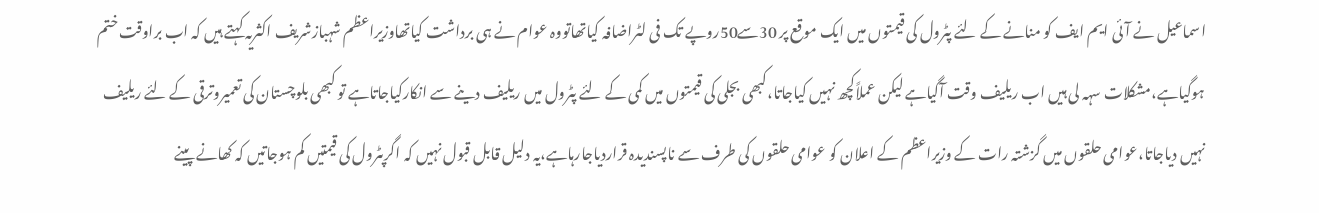اسماعیل نے آئی ایم ایف کو منانے کے لئے پٹرول کی قیمتوں میں ایک موقع پر 30سے50روپے تک فی لٹراضافہ کیاتھاتووہ عوام نے ہی برداشت کیاتھاوزیراعظم شہبازشریف اکثریہ کہتے ہیں کہ اب براوقت ختم ہوگیاہے،مشکلات سہہ لی ہیں اب ریلیف وقت آگیاہے لیکن عملاًکچھ نہیں کیاجاتا،کبھی بجلی کی قیمتوں میں کمی کے لئے پٹرول میں ریلیف دینے سے انکارکیاجاتاہے تو کبھی بلوچستان کی تعمیروترقی کے لئے ریلیف نہیں دیاجاتا،عوامی حلقوں میں گزشتہ رات کے وزیراعظم کے اعلان کو عوامی حلقوں کی طرف سے ناپسندیدہ قراردیاجارہاہے،یہ دلیل قابل قبول نہیں کہ اگرپٹرول کی قیمتیں کم ہوجاتیں کہ کھانے پینے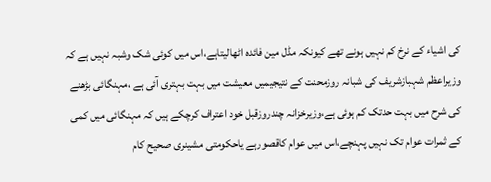کی اشیاء کے نرخ کم نہیں ہونے تھے کیونکہ مڈل مین فائدہ اٹھالیتاہے،اس میں کوئی شک وشبہ نہیں ہے کہ وزیراعظم شہبازشریف کی شبانہ روزمحنت کے نتیجیمیں معیشت میں بہت بہتری آئی ہے ،مہنگائی بڑھنے کی شرح میں بہت حدتک کم ہوئی ہے،وزیرخزانہ چندروزقبل خود اعتراف کرچکے ہیں کہ مہنگائی میں کمی کے ثمرات عوام تک نہیں پہنچے،اس میں عوام کاقصورہے یاحکومتی مشینری صحیح کام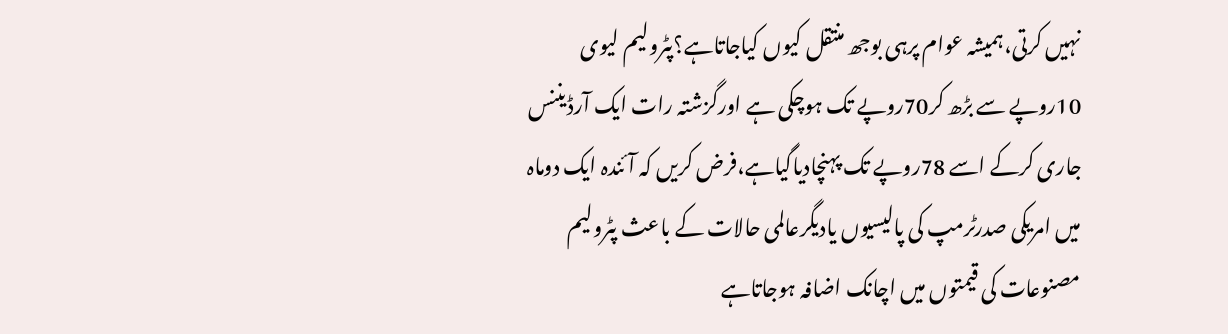نہیں کرتی،ہمیشہ عوام پرہی بوجھ منتقل کیوں کیاجاتاہے؟پٹرولیم لیوی 10روپے سے بڑھ کر70روپے تک ہوچکی ہے اورگزشتہ رات ایک آرڈیننس جاری کرکے اسے 78روپے تک پہنچادیاگیاہے،فرض کریں کہ آئندہ ایک دوماہ میں امریکی صدرٹرمپ کی پالیسیوں یادیگرعالمی حالات کے باعث پٹرولیم مصنوعات کی قیمتوں میں اچانک اضافہ ہوجاتاہے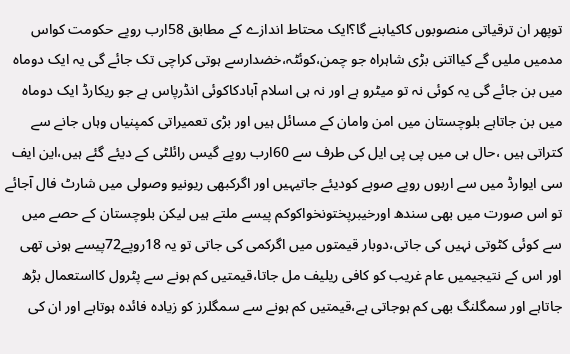توپھر ان ترقیاتی منصوبوں کاکیابنے گا؟ایک محتاط اندازے کے مطابق 58ارب روپے حکومت کواس مدمیں ملیں گے کیااتنی بڑی شاہراہ جو چمن،کوئٹہ،خضدارسے ہوتی کراچی تک جائے گی یہ ایک دوماہ میں بن جائے گی یہ کوئی نہ تو میٹرو ہے اور نہ ہی اسلام آبادکاکوئی انڈرپاس ہے جو ریکارڈ ایک دوماہ میں بن جاتاہے بلوچستان میں امن وامان کے مسائل ہیں اور بڑی تعمیراتی کمپنیاں وہاں جانے سے کتراتی ہیں ،حال ہی میں پی پی ایل کی طرف سے 60ارب روپے گیس رائلٹی کے دیئے گئے ہیں،این ایف سی ایوارڈ میں سے اربوں روپے صوبے کودیئے جاتیہیں اور اگرکبھی ریونیو وصولی میں شارٹ فال آجائے تو اس صورت میں بھی سندھ اورخیبرپختونخواکوکم پیسے ملتے ہیں لیکن بلوچستان کے حصے میں سے کوئی کٹوتی نہیں کی جاتی،دوبار قیمتوں میں اگرکمی کی جاتی تو یہ 18روپے72پیسے ہونی تھی اور اس کے نتیجیمیں عام غریب کو کافی ریلیف مل جاتا،قیمتیں کم ہونے سے پٹرول کااستعمال بڑھ جاتاہے اور سمگلنگ بھی کم ہوجاتی ہے،قیمتیں کم ہونے سے سمگلرز کو زیادہ فائدہ ہوتاہے اور ان کی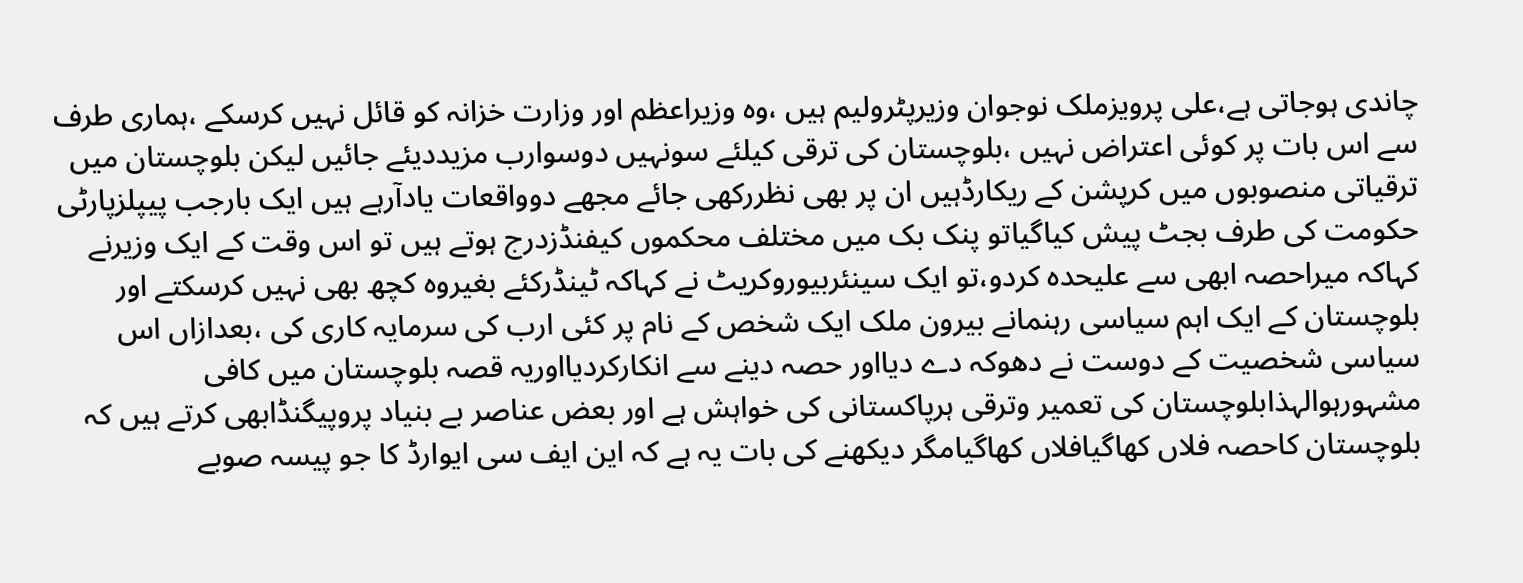چاندی ہوجاتی ہے،علی پرویزملک نوجوان وزیرپٹرولیم ہیں ،وہ وزیراعظم اور وزارت خزانہ کو قائل نہیں کرسکے ،ہماری طرف سے اس بات پر کوئی اعتراض نہیں ،بلوچستان کی ترقی کیلئے سونہیں دوسوارب مزیددیئے جائیں لیکن بلوچستان میں ترقیاتی منصوبوں میں کرپشن کے ریکارڈہیں ان پر بھی نظررکھی جائے مجھے دوواقعات یادآرہے ہیں ایک بارجب پیپلزپارٹی حکومت کی طرف بجٹ پیش کیاگیاتو پنک بک میں مختلف محکموں کیفنڈزدرج ہوتے ہیں تو اس وقت کے ایک وزیرنے کہاکہ میراحصہ ابھی سے علیحدہ کردو،تو ایک سینئربیوروکریٹ نے کہاکہ ٹینڈرکئے بغیروہ کچھ بھی نہیں کرسکتے اور بلوچستان کے ایک اہم سیاسی رہنمانے بیرون ملک ایک شخص کے نام پر کئی ارب کی سرمایہ کاری کی ،بعدازاں اس سیاسی شخصیت کے دوست نے دھوکہ دے دیااور حصہ دینے سے انکارکردیااوریہ قصہ بلوچستان میں کافی مشہورہوالہذابلوچستان کی تعمیر وترقی ہرپاکستانی کی خواہش ہے اور بعض عناصر بے بنیاد پروپیگنڈابھی کرتے ہیں کہ بلوچستان کاحصہ فلاں کھاگیافلاں کھاگیامگر دیکھنے کی بات یہ ہے کہ این ایف سی ایوارڈ کا جو پیسہ صوبے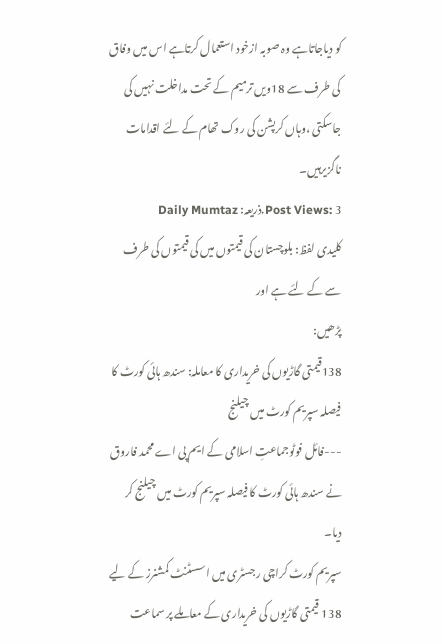کو دیاجاتاہے وہ صوبہ ازخود استعمال کرتاہے اس میں وفاق کی طرف سے 18ویں ترمیم کے تحت مداخلت نہیں کی جاسکتی ،وہاں کرپشن کی روک تھام کے لئے اقدامات ناگزیرہیں۔
Post Views: 3.ذریعہ: Daily Mumtaz
کلیدی لفظ: بلوچستان کی قیمتوں میں کی قیمتوں کی طرف سے کے لئے ہے اور
پڑھیں:
138قیمتی گاڑیوں کی خریداری کا معاملہ: سندھ ہائی کورٹ کا فیصلہ سپریم کورٹ میں چیلنج
---فائل فوٹوجماعتِ اسلامی کے ایم پی اے محمد فاروق نے سندھ ہائی کورٹ کا فیصلہ سپریم کورٹ میں چیلنج کر دیا۔
سپریم کورٹ کراچی رجسٹری میں اسسٹنٹ کمشنرز کے لیے 138 قیمتی گاڑیوں کی خریداری کے معاملے پر سماعت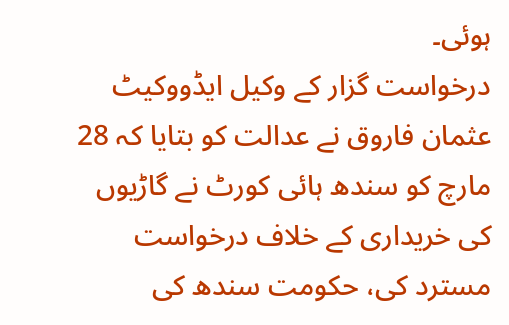ہوئی۔
درخواست گزار کے وکیل ایڈووکیٹ عثمان فاروق نے عدالت کو بتایا کہ 28 مارچ کو سندھ ہائی کورٹ نے گاڑیوں کی خریداری کے خلاف درخواست مسترد کی، حکومت سندھ کی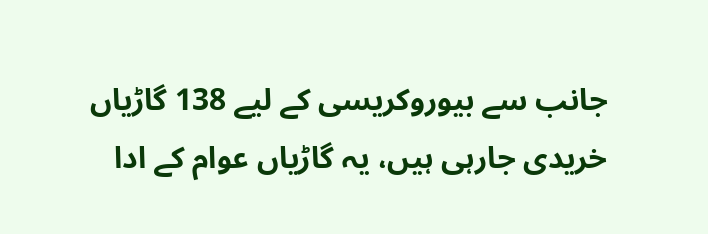جانب سے بیوروکریسی کے لیے 138 گاڑیاں خریدی جارہی ہیں، یہ گاڑیاں عوام کے ادا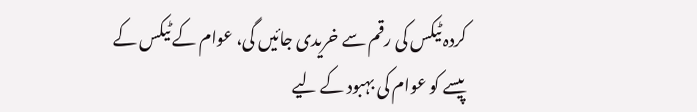کردہ ٹیکس کی رقم سے خریدی جائیں گی، عوام کے ٹیکس کے پیسے کو عوام کی بہبود کے لیے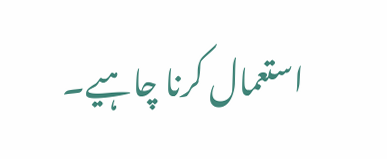استعمال کرنا چاہیے۔